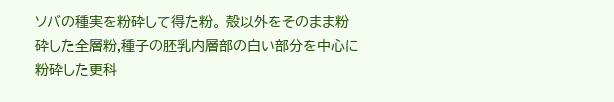ソバの種実を粉砕して得た粉。 殻以外をそのまま粉砕した全層粉,種子の胚乳内層部の白い部分を中心に粉砕した更科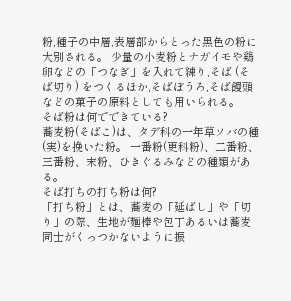粉,種子の中層,表層部からとった黒色の粉に大別される。 少量の小麦粉とナガイモや鶏卵などの「つなぎ」を入れて練り,そば (そば切り) をつくるほか,そばぼうろ,そば饅頭などの菓子の原料としても用いられる。
そば粉は何でできている?
蕎麦粉(そばこ)は、タデ科の一年草ソバの種(実)を挽いた粉。 一番粉(更科粉)、二番粉、三番粉、末粉、ひきぐるみなどの種類がある。
そば打ちの打ち粉は何?
「打ち粉」とは、蕎麦の「延ばし」や「切り」の際、生地が麺棒や包丁あるいは蕎麦同士がくっつかないように振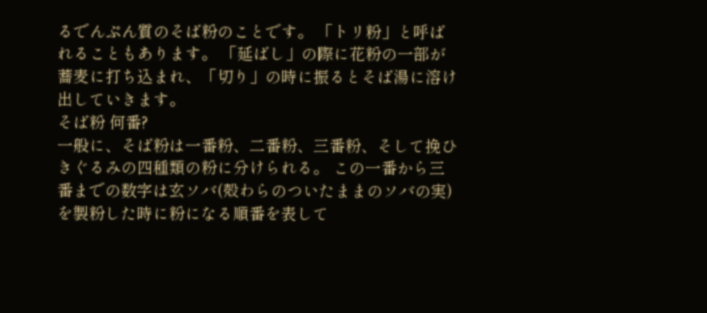るでんぷん質のそば粉のことです。 「トリ粉」と呼ばれることもあります。 「延ばし」の際に花粉の一部が蕎麦に打ち込まれ、「切り」の時に振るとそば湯に溶け出していきます。
そば粉 何番?
一般に、そば粉は一番粉、二番粉、三番粉、そして挽ひきぐるみの四種類の粉に分けられる。 この一番から三番までの数字は玄ソバ(殻わらのついたままのソバの実)を製粉した時に粉になる順番を表して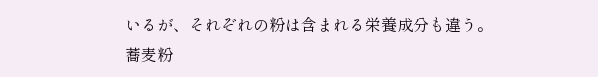いるが、それぞれの粉は含まれる栄養成分も違う。
蕎麦粉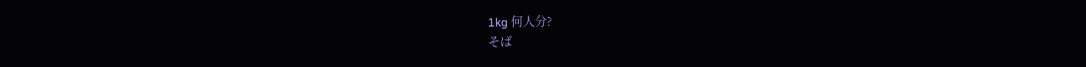1kg 何人分?
そば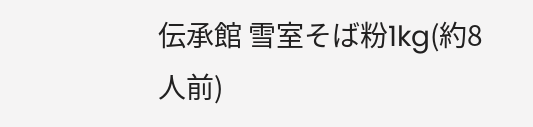伝承館 雪室そば粉1kg(約8人前)